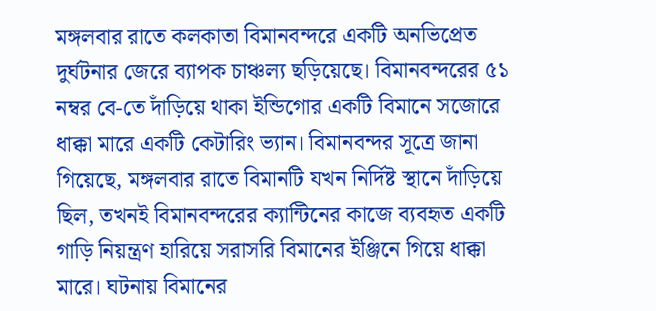মঙ্গলবার রাতে কলকাতা বিমানবন্দরে একটি অনভিপ্রেত দুর্ঘটনার জেরে ব্যাপক চাঞ্চল্য ছড়িয়েছে। বিমানবন্দরের ৫১ নম্বর বে-তে দাঁড়িয়ে থাকা ইন্ডিগোর একটি বিমানে সজোরে ধাক্কা মারে একটি কেটারিং ভ্যান। বিমানবন্দর সূত্রে জানা গিয়েছে, মঙ্গলবার রাতে বিমানটি যখন নির্দিষ্ট স্থানে দাঁড়িয়ে ছিল, তখনই বিমানবন্দরের ক্যান্টিনের কাজে ব্যবহৃত একটি গাড়ি নিয়ন্ত্রণ হারিয়ে সরাসরি বিমানের ইঞ্জিনে গিয়ে ধাক্কা মারে। ঘটনায় বিমানের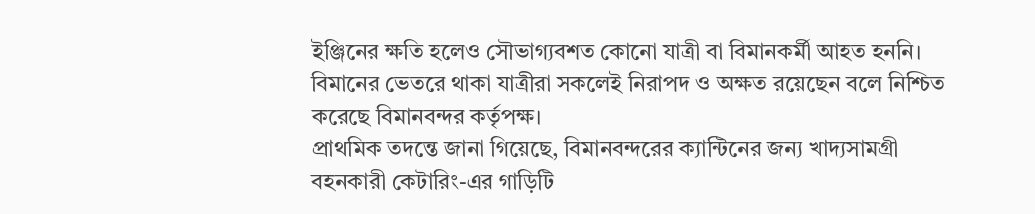ইঞ্জিনের ক্ষতি হলেও সৌভাগ্যবশত কোনো যাত্রী বা বিমানকর্মী আহত হননি। বিমানের ভেতরে থাকা যাত্রীরা সকলেই নিরাপদ ও অক্ষত রয়েছেন বলে নিশ্চিত করেছে বিমানবন্দর কর্তৃপক্ষ।
প্রাথমিক তদন্তে জানা গিয়েছে, বিমানবন্দরের ক্যান্টিনের জন্য খাদ্যসামগ্রী বহনকারী কেটারিং-এর গাড়িটি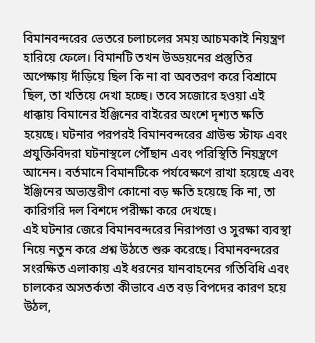বিমানবন্দরের ভেতরে চলাচলের সময় আচমকাই নিয়ন্ত্রণ হারিয়ে ফেলে। বিমানটি তখন উড্ডয়নের প্রস্তুতির অপেক্ষায় দাঁড়িয়ে ছিল কি না বা অবতরণ করে বিশ্রামে ছিল, তা খতিয়ে দেখা হচ্ছে। তবে সজোরে হওয়া এই ধাক্কায় বিমানের ইঞ্জিনের বাইরের অংশে দৃশ্যত ক্ষতি হয়েছে। ঘটনার পরপরই বিমানবন্দরের গ্রাউন্ড স্টাফ এবং প্রযুক্তিবিদরা ঘটনাস্থলে পৌঁছান এবং পরিস্থিতি নিয়ন্ত্রণে আনেন। বর্তমানে বিমানটিকে পর্যবেক্ষণে রাখা হয়েছে এবং ইঞ্জিনের অভ্যন্তরীণ কোনো বড় ক্ষতি হয়েছে কি না, তা কারিগরি দল বিশদে পরীক্ষা করে দেখছে।
এই ঘটনার জেরে বিমানবন্দরের নিরাপত্তা ও সুরক্ষা ব্যবস্থা নিয়ে নতুন করে প্রশ্ন উঠতে শুরু করেছে। বিমানবন্দরের সংরক্ষিত এলাকায় এই ধরনের যানবাহনের গতিবিধি এবং চালকের অসতর্কতা কীভাবে এত বড় বিপদের কারণ হয়ে উঠল,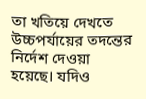তা খতিয়ে দেখতে উচ্চপর্যায়ের তদন্তের নির্দেশ দেওয়া হয়েছে। যদিও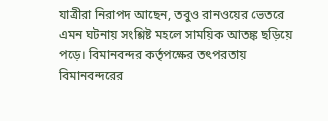যাত্রীরা নিরাপদ আছেন, তবুও রানওয়ের ভেতরে এমন ঘটনায় সংশ্লিষ্ট মহলে সাময়িক আতঙ্ক ছড়িয়ে পড়ে। বিমানবন্দর কর্তৃপক্ষের তৎপরতায় বিমানবন্দরের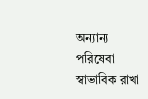অন্যান্য পরিষেবা স্বাভাবিক রাখা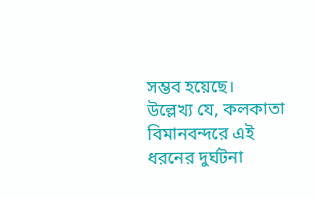সম্ভব হয়েছে।
উল্লেখ্য যে, কলকাতা বিমানবন্দরে এই ধরনের দুর্ঘটনা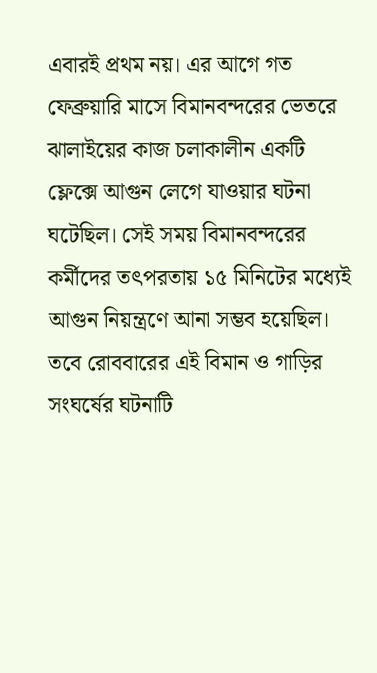এবারই প্রথম নয়। এর আগে গত ফেব্রুয়ারি মাসে বিমানবন্দরের ভেতরে ঝালাইয়ের কাজ চলাকালীন একটি ফ্লেক্সে আগুন লেগে যাওয়ার ঘটনা ঘটেছিল। সেই সময় বিমানবন্দরের কর্মীদের তৎপরতায় ১৫ মিনিটের মধ্যেই আগুন নিয়ন্ত্রণে আনা সম্ভব হয়েছিল। তবে রোববারের এই বিমান ও গাড়ির সংঘর্ষের ঘটনাটি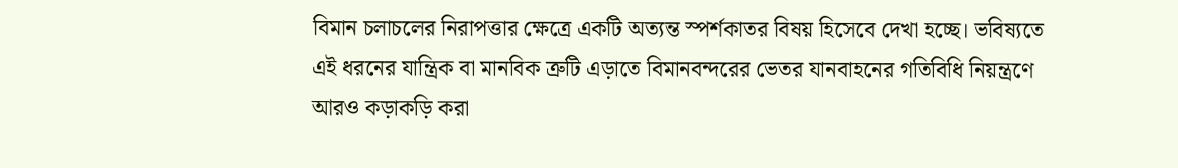বিমান চলাচলের নিরাপত্তার ক্ষেত্রে একটি অত্যন্ত স্পর্শকাতর বিষয় হিসেবে দেখা হচ্ছে। ভবিষ্যতে এই ধরনের যান্ত্রিক বা মানবিক ত্রুটি এড়াতে বিমানবন্দরের ভেতর যানবাহনের গতিবিধি নিয়ন্ত্রণে আরও কড়াকড়ি করা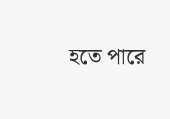হতে পারে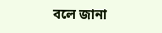বলে জানা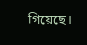গিয়েছে।